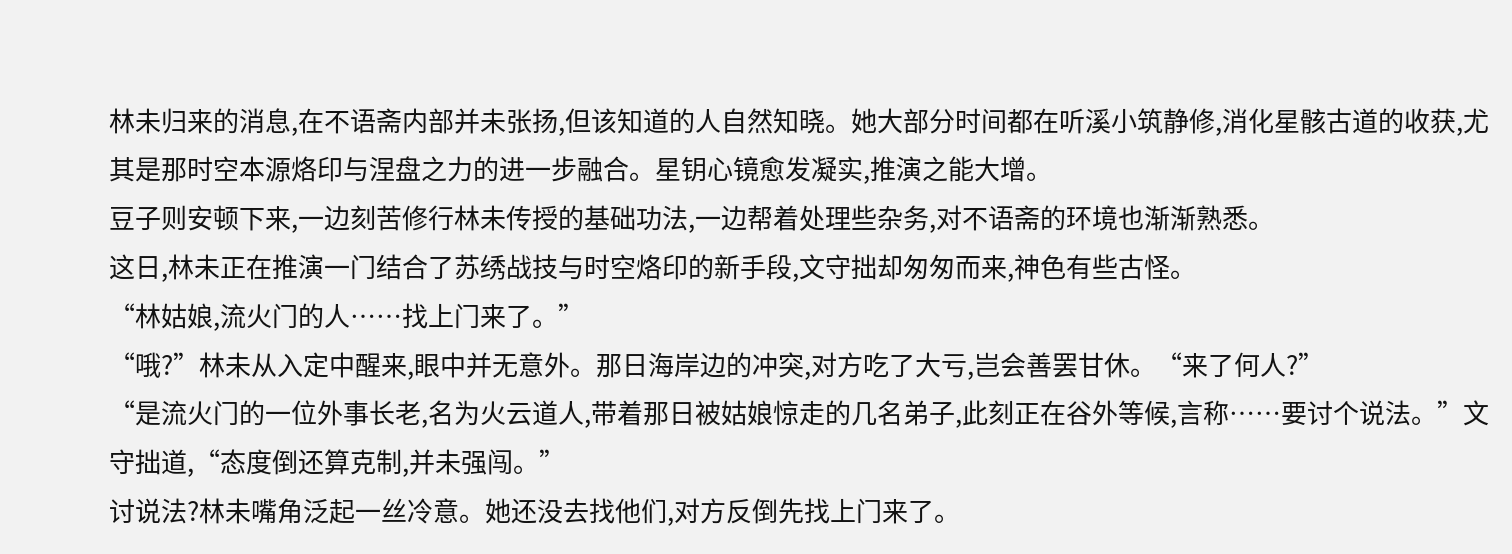林未归来的消息,在不语斋内部并未张扬,但该知道的人自然知晓。她大部分时间都在听溪小筑静修,消化星骸古道的收获,尤其是那时空本源烙印与涅盘之力的进一步融合。星钥心镜愈发凝实,推演之能大增。
豆子则安顿下来,一边刻苦修行林未传授的基础功法,一边帮着处理些杂务,对不语斋的环境也渐渐熟悉。
这日,林未正在推演一门结合了苏绣战技与时空烙印的新手段,文守拙却匆匆而来,神色有些古怪。
“林姑娘,流火门的人……找上门来了。”
“哦?”林未从入定中醒来,眼中并无意外。那日海岸边的冲突,对方吃了大亏,岂会善罢甘休。“来了何人?”
“是流火门的一位外事长老,名为火云道人,带着那日被姑娘惊走的几名弟子,此刻正在谷外等候,言称……要讨个说法。”文守拙道,“态度倒还算克制,并未强闯。”
讨说法?林未嘴角泛起一丝冷意。她还没去找他们,对方反倒先找上门来了。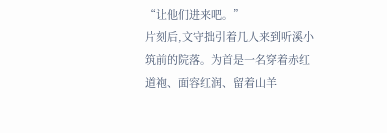“让他们进来吧。”
片刻后,文守拙引着几人来到听溪小筑前的院落。为首是一名穿着赤红道袍、面容红润、留着山羊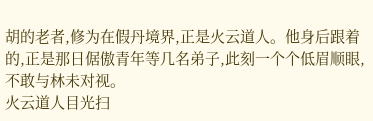胡的老者,修为在假丹境界,正是火云道人。他身后跟着的,正是那日倨傲青年等几名弟子,此刻一个个低眉顺眼,不敢与林未对视。
火云道人目光扫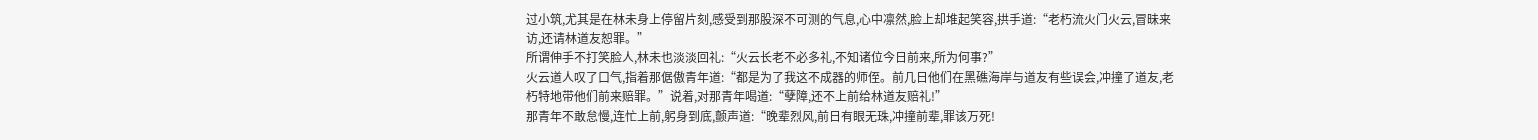过小筑,尤其是在林未身上停留片刻,感受到那股深不可测的气息,心中凛然,脸上却堆起笑容,拱手道:“老朽流火门火云,冒昧来访,还请林道友恕罪。”
所谓伸手不打笑脸人,林未也淡淡回礼:“火云长老不必多礼,不知诸位今日前来,所为何事?”
火云道人叹了口气,指着那倨傲青年道:“都是为了我这不成器的师侄。前几日他们在黑礁海岸与道友有些误会,冲撞了道友,老朽特地带他们前来赔罪。”说着,对那青年喝道:“孽障,还不上前给林道友赔礼!”
那青年不敢怠慢,连忙上前,躬身到底,颤声道:“晚辈烈风,前日有眼无珠,冲撞前辈,罪该万死!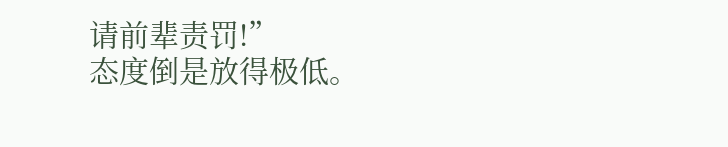请前辈责罚!”
态度倒是放得极低。